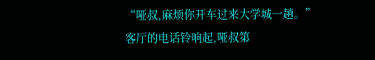“哑叔,麻烦你开车过来大学城一趟。”
客厅的电话铃响起,哑叔第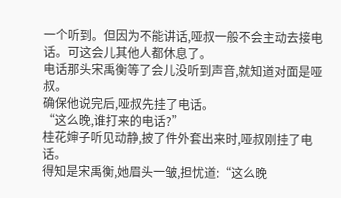一个听到。但因为不能讲话,哑叔一般不会主动去接电话。可这会儿其他人都休息了。
电话那头宋禹衡等了会儿没听到声音,就知道对面是哑叔。
确保他说完后,哑叔先挂了电话。
“这么晚,谁打来的电话?”
桂花婶子听见动静,披了件外套出来时,哑叔刚挂了电话。
得知是宋禹衡,她眉头一皱,担忧道:“这么晚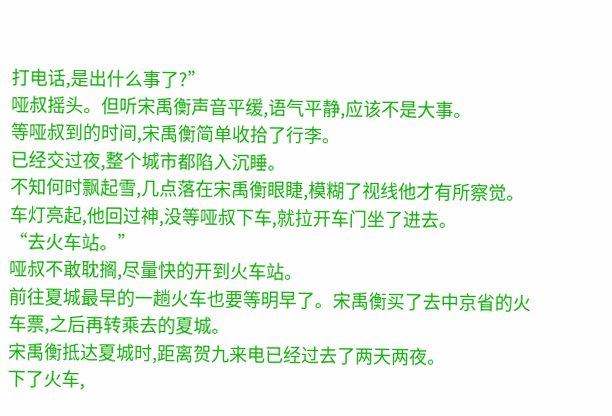打电话,是出什么事了?”
哑叔摇头。但听宋禹衡声音平缓,语气平静,应该不是大事。
等哑叔到的时间,宋禹衡简单收拾了行李。
已经交过夜,整个城市都陷入沉睡。
不知何时飘起雪,几点落在宋禹衡眼睫,模糊了视线他才有所察觉。
车灯亮起,他回过神,没等哑叔下车,就拉开车门坐了进去。
“去火车站。”
哑叔不敢耽搁,尽量快的开到火车站。
前往夏城最早的一趟火车也要等明早了。宋禹衡买了去中京省的火车票,之后再转乘去的夏城。
宋禹衡抵达夏城时,距离贺九来电已经过去了两天两夜。
下了火车,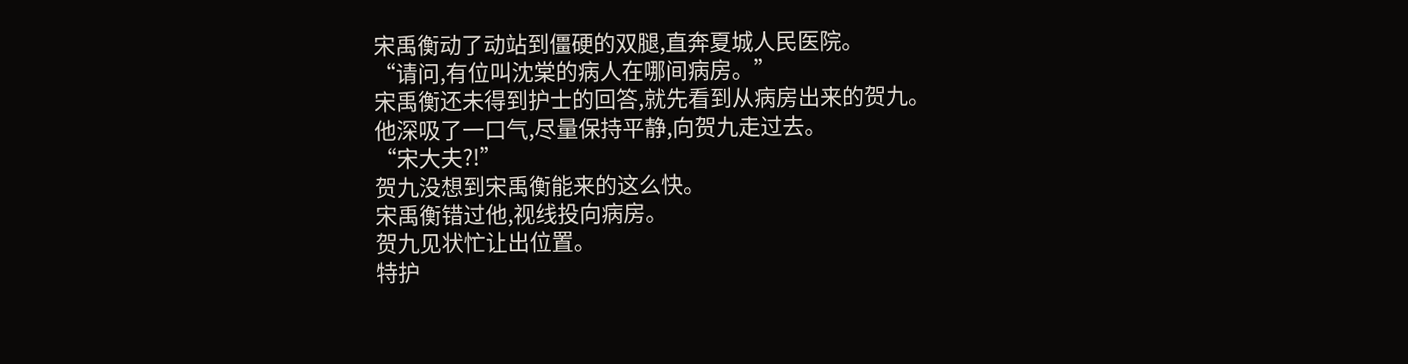宋禹衡动了动站到僵硬的双腿,直奔夏城人民医院。
“请问,有位叫沈棠的病人在哪间病房。”
宋禹衡还未得到护士的回答,就先看到从病房出来的贺九。
他深吸了一口气,尽量保持平静,向贺九走过去。
“宋大夫?!”
贺九没想到宋禹衡能来的这么快。
宋禹衡错过他,视线投向病房。
贺九见状忙让出位置。
特护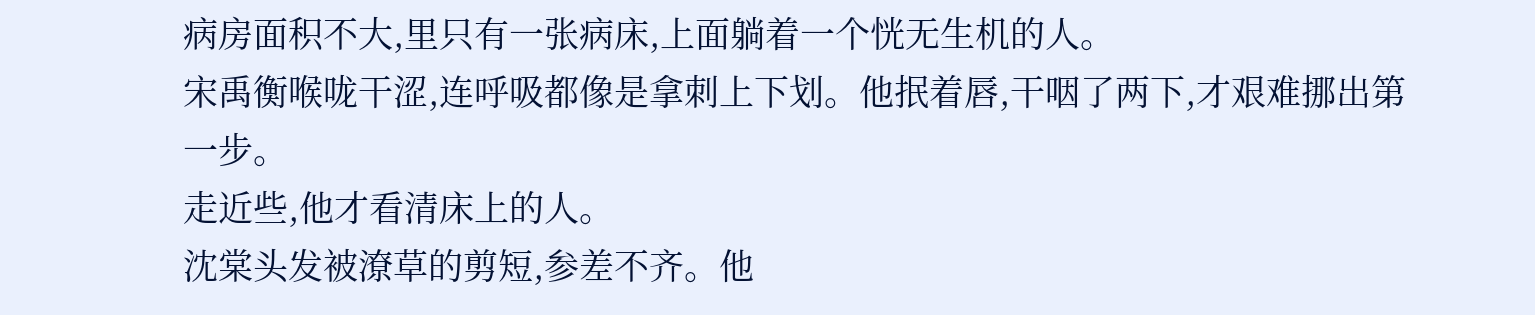病房面积不大,里只有一张病床,上面躺着一个恍无生机的人。
宋禹衡喉咙干涩,连呼吸都像是拿刺上下划。他抿着唇,干咽了两下,才艰难挪出第一步。
走近些,他才看清床上的人。
沈棠头发被潦草的剪短,参差不齐。他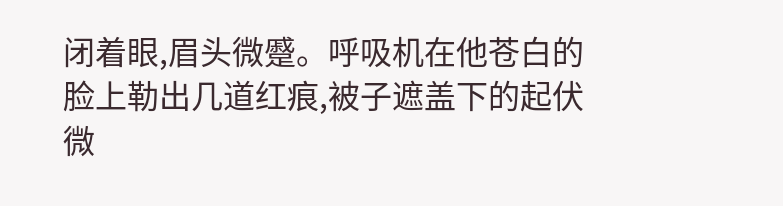闭着眼,眉头微蹙。呼吸机在他苍白的脸上勒出几道红痕,被子遮盖下的起伏微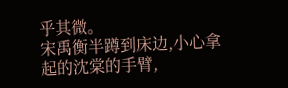乎其微。
宋禹衡半蹲到床边,小心拿起的沈棠的手臂,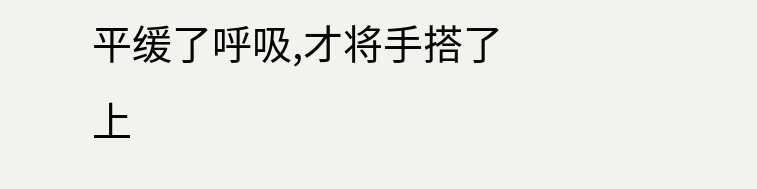平缓了呼吸,才将手搭了上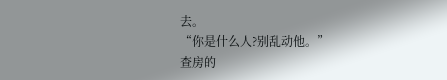去。
“你是什么人?别乱动他。”
查房的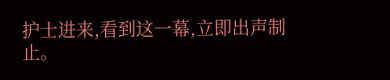护士进来,看到这一幕,立即出声制止。